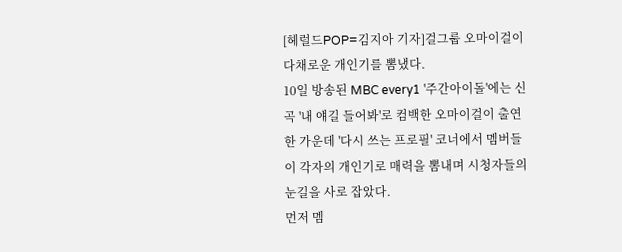[헤럴드POP=김지아 기자]걸그룹 오마이걸이 다채로운 개인기를 뽐냈다.
10일 방송된 MBC every1 '주간아이돌'에는 신곡 '내 얘길 들어봐'로 컴백한 오마이걸이 출연한 가운데 '다시 쓰는 프로필' 코너에서 멤버들이 각자의 개인기로 매력을 뽐내며 시청자들의 눈길을 사로 잡았다.
먼저 멤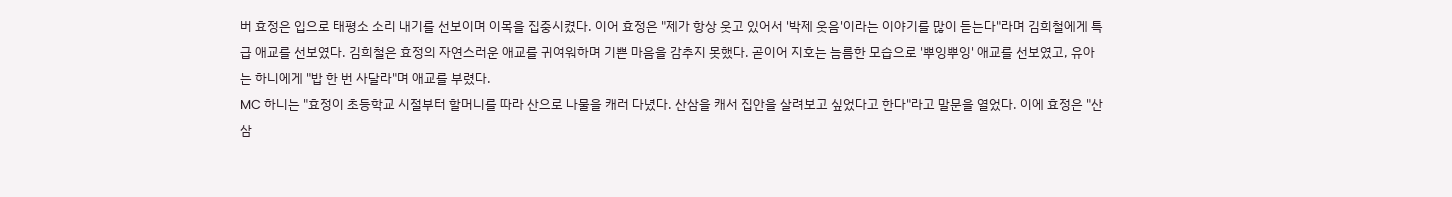버 효정은 입으로 태평소 소리 내기를 선보이며 이목을 집중시켰다. 이어 효정은 "제가 항상 웃고 있어서 '박제 웃음'이라는 이야기를 많이 듣는다"라며 김희철에게 특급 애교를 선보였다. 김희철은 효정의 자연스러운 애교를 귀여워하며 기쁜 마음을 감추지 못했다. 곧이어 지호는 늠름한 모습으로 '뿌잉뿌잉' 애교를 선보였고, 유아는 하니에게 "밥 한 번 사달라"며 애교를 부렸다.
MC 하니는 "효정이 초등학교 시절부터 할머니를 따라 산으로 나물을 캐러 다녔다. 산삼을 캐서 집안을 살려보고 싶었다고 한다"라고 말문을 열었다. 이에 효정은 "산삼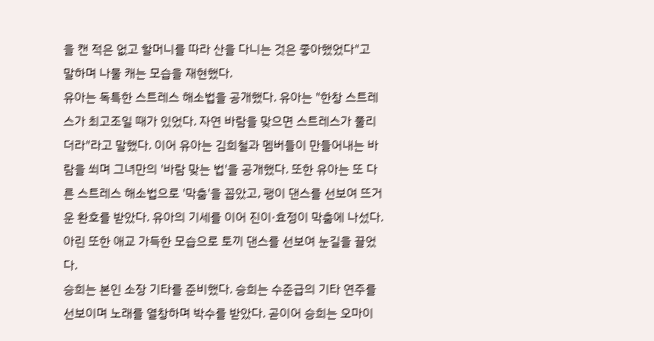을 캔 적은 없고 할머니를 따라 산을 다니는 것은 좋아했었다"고 말하며 나물 캐는 모습을 재현했다.
유아는 독특한 스트레스 해소법을 공개했다. 유아는 "한창 스트레스가 최고조일 때가 있었다. 자연 바람을 맞으면 스트레스가 풀리더라"라고 말했다. 이어 유아는 김희철과 멤버들이 만들어내는 바람을 쐬며 그녀만의 '바람 맞는 법'을 공개했다. 또한 유아는 또 다른 스트레스 해소법으로 '막춤'을 꼽았고, 팽이 댄스를 선보여 뜨거운 환호를 받았다. 유아의 기세를 이어 진이·효정이 막춤에 나섰다. 아린 또한 애교 가득한 모습으로 토끼 댄스를 선보여 눈길을 끌었다.
승희는 본인 소장 기타를 준비했다. 승희는 수준급의 기타 연주를 선보이며 노래를 열창하며 박수를 받았다. 곧이어 승희는 오마이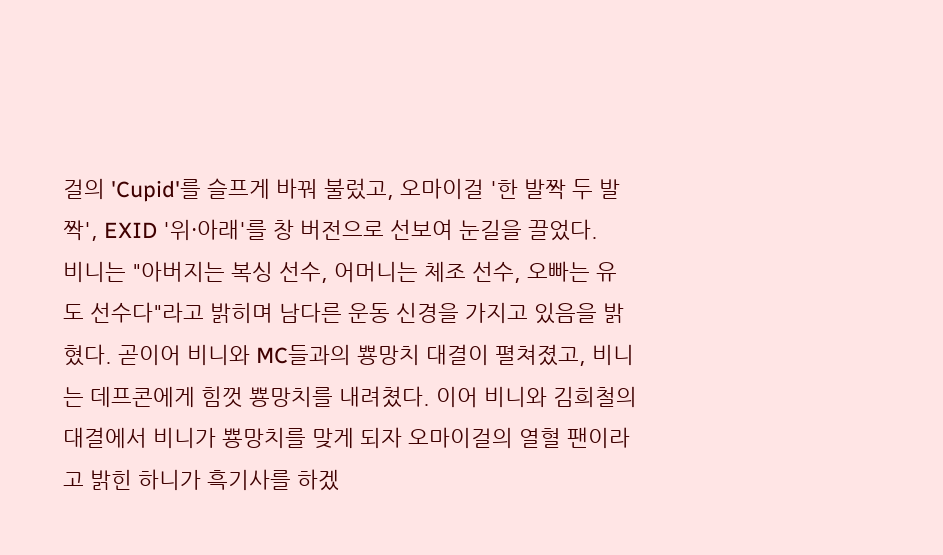걸의 'Cupid'를 슬프게 바꿔 불렀고, 오마이걸 '한 발짝 두 발짝', EXID '위·아래'를 창 버전으로 선보여 눈길을 끌었다.
비니는 "아버지는 복싱 선수, 어머니는 체조 선수, 오빠는 유도 선수다"라고 밝히며 남다른 운동 신경을 가지고 있음을 밝혔다. 곧이어 비니와 MC들과의 뿅망치 대결이 펼쳐졌고, 비니는 데프콘에게 힘껏 뿅망치를 내려쳤다. 이어 비니와 김희철의 대결에서 비니가 뿅망치를 맞게 되자 오마이걸의 열혈 팬이라고 밝힌 하니가 흑기사를 하겠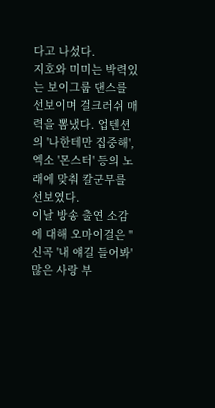다고 나섰다.
지호와 미미는 박력있는 보이그룹 댄스를 선보이며 걸크러쉬 매력을 뽐냈다. 업텐션의 '나한테만 집중해', 엑소 '몬스터' 등의 노래에 맞춰 칼군무를 선보였다.
이날 방송 출연 소감에 대해 오마이걸은 "신곡 '내 얘길 들어봐' 많은 사랑 부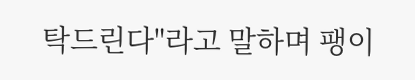탁드린다"라고 말하며 팽이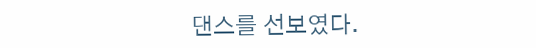댄스를 선보였다.